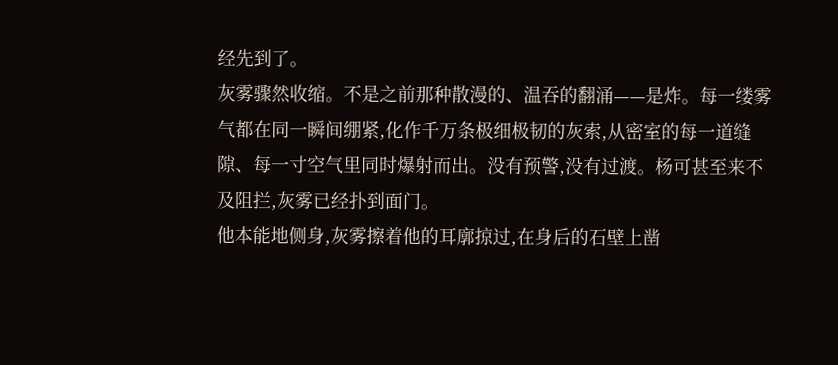经先到了。
灰雾骤然收缩。不是之前那种散漫的、温吞的翻涌——是炸。每一缕雾气都在同一瞬间绷紧,化作千万条极细极韧的灰索,从密室的每一道缝隙、每一寸空气里同时爆射而出。没有预警,没有过渡。杨可甚至来不及阻拦,灰雾已经扑到面门。
他本能地侧身,灰雾擦着他的耳廓掠过,在身后的石壁上凿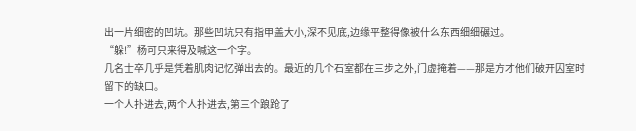出一片细密的凹坑。那些凹坑只有指甲盖大小,深不见底,边缘平整得像被什么东西细细碾过。
“躲!”杨可只来得及喊这一个字。
几名士卒几乎是凭着肌肉记忆弹出去的。最近的几个石室都在三步之外,门虚掩着——那是方才他们破开囚室时留下的缺口。
一个人扑进去,两个人扑进去,第三个踉跄了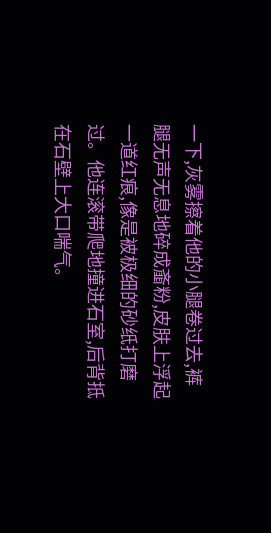一下,灰雾擦着他的小腿卷过去,裤腿无声无息地碎成齑粉,皮肤上浮起一道红痕,像是被极细的砂纸打磨过。他连滚带爬地撞进石室,后背抵在石壁上大口喘气。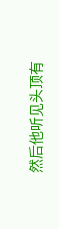然后他听见头顶有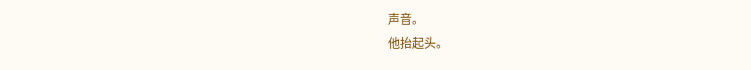声音。
他抬起头。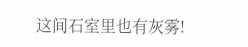这间石室里也有灰雾!